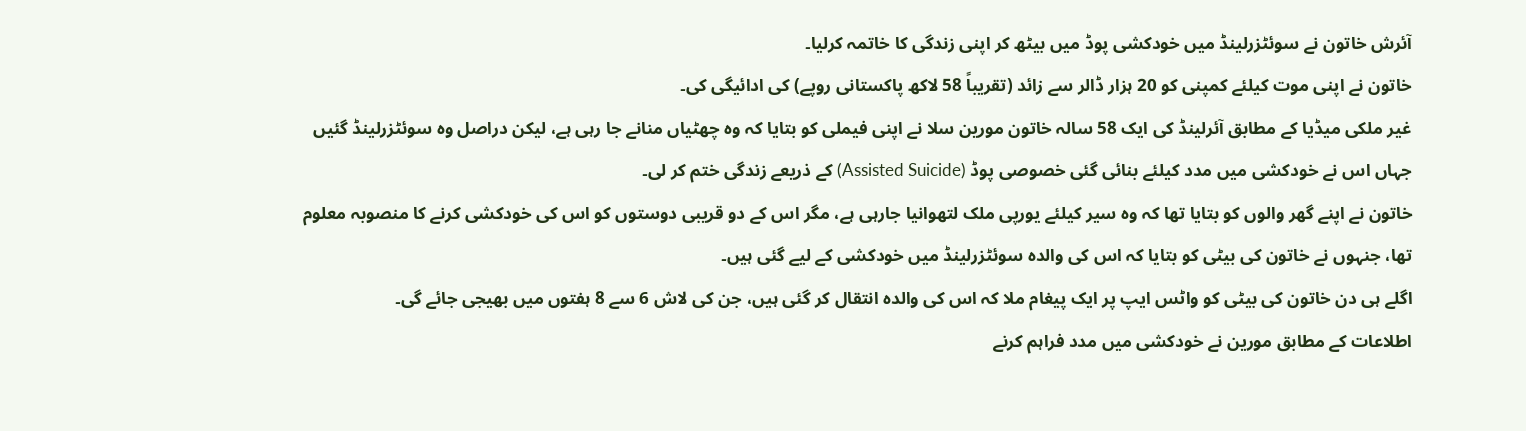آئرش خاتون نے سوئٹزرلینڈ میں خودکشی پوڈ میں بیٹھ کر اپنی زندگی کا خاتمہ کرلیا۔
خاتون نے اپنی موت کیلئے کمپنی کو 20 ہزار ڈالر سے زائد (تقریباً 58 لاکھ پاکستانی روپے) کی ادائیگی کی۔
غیر ملکی میڈیا کے مطابق آئرلینڈ کی ایک 58 سالہ خاتون مورین سلا نے اپنی فیملی کو بتایا کہ وہ چھٹیاں منانے جا رہی ہے، لیکن دراصل وہ سوئٹزرلینڈ گئیں جہاں اس نے خودکشی میں مدد کیلئے بنائی گئی خصوصی پوڈ (Assisted Suicide) کے ذریعے زندگی ختم کر لی۔
خاتون نے اپنے گھر والوں کو بتایا تھا کہ وہ سیر کیلئے یورپی ملک لتھوانیا جارہی ہے، مگر اس کے دو قریبی دوستوں کو اس کی خودکشی کرنے کا منصوبہ معلوم تھا، جنہوں نے خاتون کی بیٹی کو بتایا کہ اس کی والدہ سوئٹزرلینڈ میں خودکشی کے لیے گئی ہیں۔
اگلے ہی دن خاتون کی بیٹی کو واٹس ایپ پر ایک پیغام ملا کہ اس کی والدہ انتقال کر گئی ہیں، جن کی لاش 6 سے 8 ہفتوں میں بھیجی جائے گی۔
اطلاعات کے مطابق مورین نے خودکشی میں مدد فراہم کرنے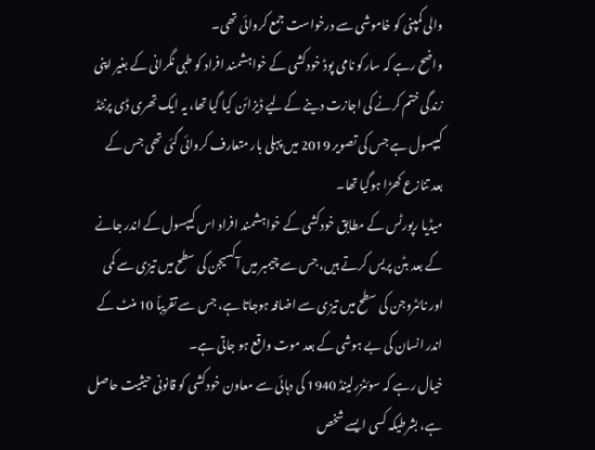والی کمپنی کو خاموشی سے درخواست جمع کروائی تھی۔
واضح رہے کہ سارکو نامی پوڈ خودکشی کے خواہشمند افراد کو طبی نگرانی کے بغیر اپنی زندگی ختم کرنے کی اجازت دینے کےلیے ڈیزائن کیا گیا تھا، یہ ایک تھری ڈی پرنٹڈ کیپسول ہے جس کی تصویر 2019 میں پہلی بار متعارف کروائی گئی تھی جس کے بعد تنازع کھڑا ہوگیا تھا۔
میڈیا رپورٹس کے مطابق خودکشی کے خواہشمند افراد اس کیپسول کے اندر جانے کے بعد بٹن پریس کرتے ہیں، جس سے چیمبر میں آکسیجن کی سطح میں تیزی سے کمی اور نائٹروجن کی سطح میں تیزی سے اضافہ ہوجاتا ہے، جس سے تقریباً 10 منٹ کے اندر انسان کی بے ہوشی کے بعد موت واقع ہو جاتی ہے۔
خیال رہے کہ سوئٹزرلینڈ 1940 کی دہائی سے معاون خودکشی کو قانونی حیثیت حاصل ہے، بشرطیکہ کسی ایسے شخص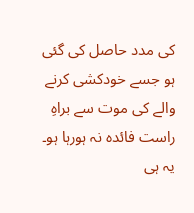کی مدد حاصل کی گئی ہو جسے خودکشی کرنے والے کی موت سے براہِ راست فائدہ نہ ہورہا ہو۔ یہ ہی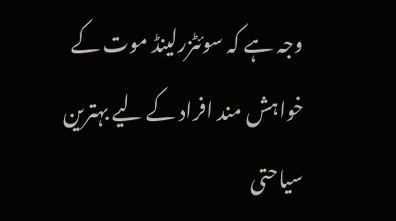وجہ ہے کہ سوئٹزرلینڈ موت کے خواہش مند افراد کے لیے بہترین سیاحتی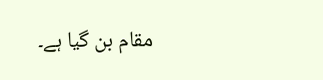مقام بن گیا ہے۔